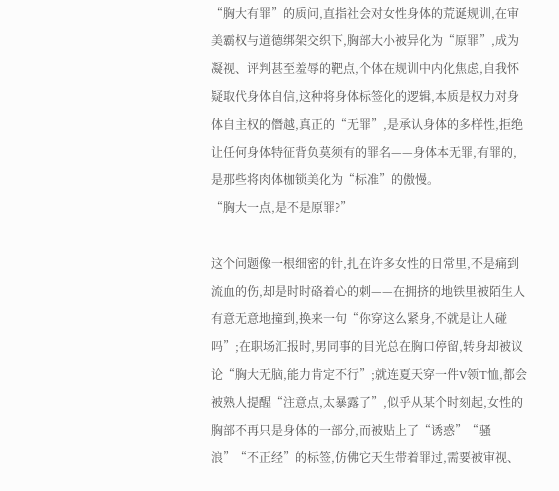“胸大有罪”的质问,直指社会对女性身体的荒诞规训,在审美霸权与道德绑架交织下,胸部大小被异化为“原罪”,成为凝视、评判甚至羞辱的靶点,个体在规训中内化焦虑,自我怀疑取代身体自信,这种将身体标签化的逻辑,本质是权力对身体自主权的僭越,真正的“无罪”,是承认身体的多样性,拒绝让任何身体特征背负莫须有的罪名——身体本无罪,有罪的,是那些将肉体枷锁美化为“标准”的傲慢。
“胸大一点,是不是原罪?”

这个问题像一根细密的针,扎在许多女性的日常里,不是痛到流血的伤,却是时时硌着心的刺——在拥挤的地铁里被陌生人有意无意地撞到,换来一句“你穿这么紧身,不就是让人碰吗”;在职场汇报时,男同事的目光总在胸口停留,转身却被议论“胸大无脑,能力肯定不行”;就连夏天穿一件V领T恤,都会被熟人提醒“注意点,太暴露了”,似乎从某个时刻起,女性的胸部不再只是身体的一部分,而被贴上了“诱惑”“骚浪”“不正经”的标签,仿佛它天生带着罪过,需要被审视、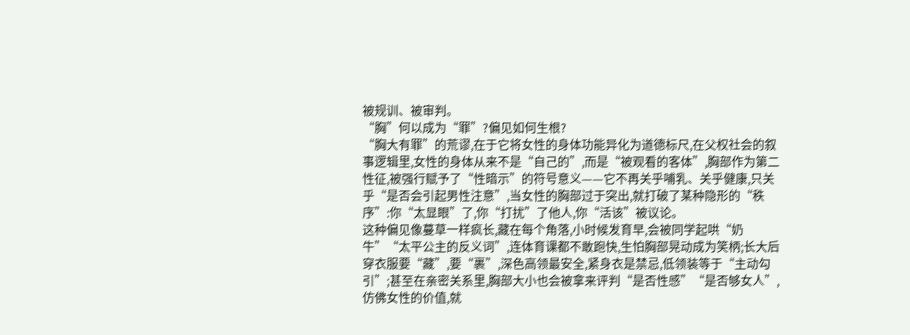被规训、被审判。
“胸”何以成为“罪”?偏见如何生根?
“胸大有罪”的荒谬,在于它将女性的身体功能异化为道德标尺,在父权社会的叙事逻辑里,女性的身体从来不是“自己的”,而是“被观看的客体”,胸部作为第二性征,被强行赋予了“性暗示”的符号意义——它不再关乎哺乳、关乎健康,只关乎“是否会引起男性注意”,当女性的胸部过于突出,就打破了某种隐形的“秩序”:你“太显眼”了,你“打扰”了他人,你“活该”被议论。
这种偏见像蔓草一样疯长,藏在每个角落,小时候发育早,会被同学起哄“奶牛”“太平公主的反义词”,连体育课都不敢跑快,生怕胸部晃动成为笑柄;长大后穿衣服要“藏”,要“裹”,深色高领最安全,紧身衣是禁忌,低领装等于“主动勾引”;甚至在亲密关系里,胸部大小也会被拿来评判“是否性感”“是否够女人”,仿佛女性的价值,就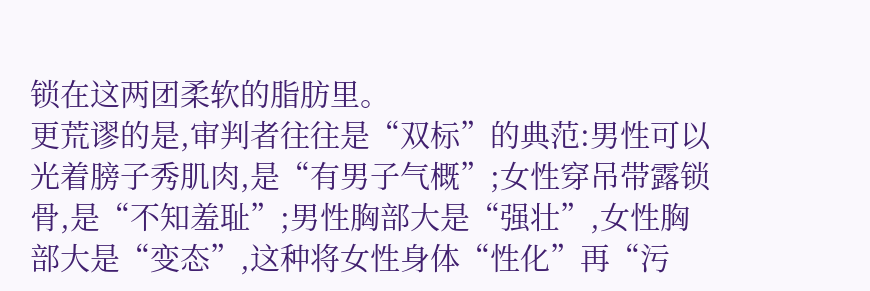锁在这两团柔软的脂肪里。
更荒谬的是,审判者往往是“双标”的典范:男性可以光着膀子秀肌肉,是“有男子气概”;女性穿吊带露锁骨,是“不知羞耻”;男性胸部大是“强壮”,女性胸部大是“变态”,这种将女性身体“性化”再“污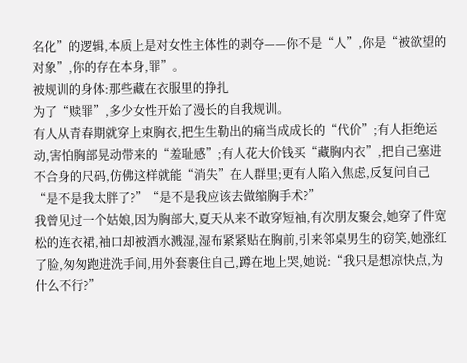名化”的逻辑,本质上是对女性主体性的剥夺——你不是“人”,你是“被欲望的对象”,你的存在本身,罪”。
被规训的身体:那些藏在衣服里的挣扎
为了“赎罪”,多少女性开始了漫长的自我规训。
有人从青春期就穿上束胸衣,把生生勒出的痛当成成长的“代价”;有人拒绝运动,害怕胸部晃动带来的“羞耻感”;有人花大价钱买“藏胸内衣”,把自己塞进不合身的尺码,仿佛这样就能“消失”在人群里;更有人陷入焦虑,反复问自己“是不是我太胖了?”“是不是我应该去做缩胸手术?”
我曾见过一个姑娘,因为胸部大,夏天从来不敢穿短袖,有次朋友聚会,她穿了件宽松的连衣裙,袖口却被酒水溅湿,湿布紧紧贴在胸前,引来邻桌男生的窃笑,她涨红了脸,匆匆跑进洗手间,用外套裹住自己,蹲在地上哭,她说:“我只是想凉快点,为什么不行?”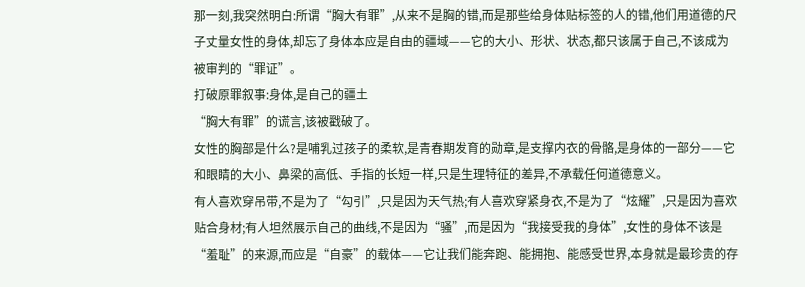那一刻,我突然明白:所谓“胸大有罪”,从来不是胸的错,而是那些给身体贴标签的人的错,他们用道德的尺子丈量女性的身体,却忘了身体本应是自由的疆域——它的大小、形状、状态,都只该属于自己,不该成为被审判的“罪证”。
打破原罪叙事:身体,是自己的疆土
“胸大有罪”的谎言,该被戳破了。
女性的胸部是什么?是哺乳过孩子的柔软,是青春期发育的勋章,是支撑内衣的骨骼,是身体的一部分——它和眼睛的大小、鼻梁的高低、手指的长短一样,只是生理特征的差异,不承载任何道德意义。
有人喜欢穿吊带,不是为了“勾引”,只是因为天气热;有人喜欢穿紧身衣,不是为了“炫耀”,只是因为喜欢贴合身材;有人坦然展示自己的曲线,不是因为“骚”,而是因为“我接受我的身体”,女性的身体不该是“羞耻”的来源,而应是“自豪”的载体——它让我们能奔跑、能拥抱、能感受世界,本身就是最珍贵的存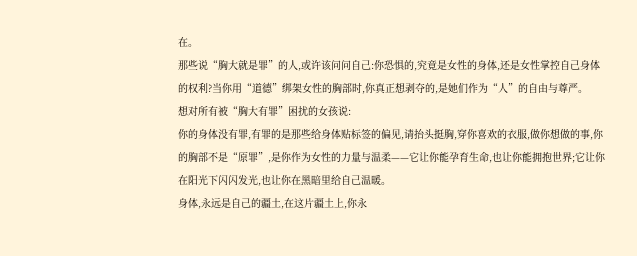在。
那些说“胸大就是罪”的人,或许该问问自己:你恐惧的,究竟是女性的身体,还是女性掌控自己身体的权利?当你用“道德”绑架女性的胸部时,你真正想剥夺的,是她们作为“人”的自由与尊严。
想对所有被“胸大有罪”困扰的女孩说:
你的身体没有罪,有罪的是那些给身体贴标签的偏见,请抬头挺胸,穿你喜欢的衣服,做你想做的事,你的胸部不是“原罪”,是你作为女性的力量与温柔——它让你能孕育生命,也让你能拥抱世界;它让你在阳光下闪闪发光,也让你在黑暗里给自己温暖。
身体,永远是自己的疆土,在这片疆土上,你永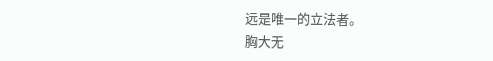远是唯一的立法者。
胸大无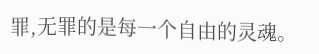罪,无罪的是每一个自由的灵魂。